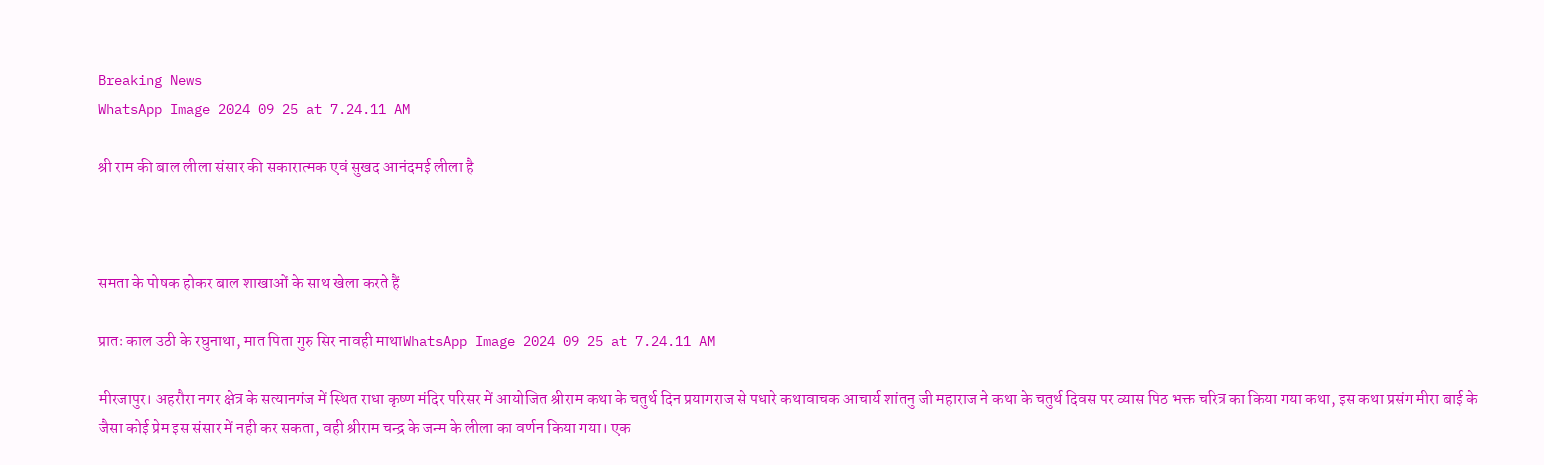Breaking News
WhatsApp Image 2024 09 25 at 7.24.11 AM

श्री राम की बाल लीला संसार की सकारात्मक एवं सुखद आनंदमई लीला है



समता के पोषक होकर बाल शाखाओं के साथ खेला करते हैं

प्रातः काल उठी के रघुनाथा, मात पिता गुरु सिर नावही माथाWhatsApp Image 2024 09 25 at 7.24.11 AM

मीरजापुर। अहरौरा नगर क्षेत्र के सत्यानगंज में स्थित राधा कृष्ण मंदिर परिसर में आयोजित श्रीराम कथा के चतुर्थ दिन प्रयागराज से पधारे कथावाचक आचार्य शांतनु जी महाराज ने कथा के चतुर्थ दिवस पर व्यास पिठ भक्त चरित्र का किया गया कथा, इस कथा प्रसंग मीरा बाई के जैसा कोई प्रेम इस संसार में नही कर सकता, वही श्रीराम चन्द्र के जन्म के लीला का वर्णन किया गया। एक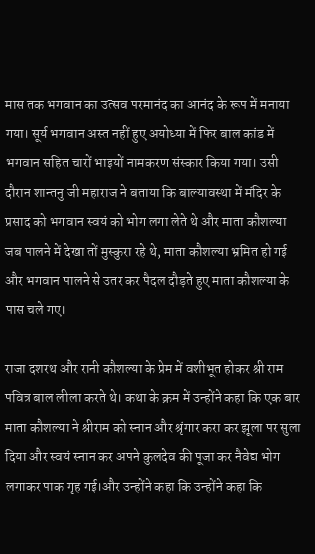मास तक भगवान का उत्सव परमानंद का आनंद के रूप में मनाया गया। सूर्य भगवान अस्त नहीं हुए अयोध्या में फिर बाल कांड में भगवान सहित चारों भाइयों नामकरण संस्कार किया गया। उसी दौरान शान्तनु जी महाराज ने बताया कि बाल्यावस्था में मंदिर के प्रसाद को भगवान स्वयं को भोग लगा लेते थे और माता कौशल्या जब पालने में देखा तों मुस्कुरा रहे थे, माता कौशल्या भ्रमित हो गई और भगवान पालने से उतर कर पैदल दौड़ते हुए माता कौशल्या के पास चले गए।

राजा दशरथ और रानी कौशल्या के प्रेम में वशीभूत होकर श्री राम पवित्र बाल लीला करते थे। कथा के क्रम में उन्होंने कहा कि एक बार माता कौशल्या ने श्रीराम को स्नान और श्रृंगार करा कर झूला पर सुला दिया और स्वयं स्नान कर अपने कुलदेव की पूजा कर नैवेद्य भोग लगाकर पाक गृह गई।और उन्होंने कहा कि उन्होंने कहा कि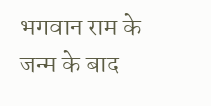भगवान राम के जन्म के बाद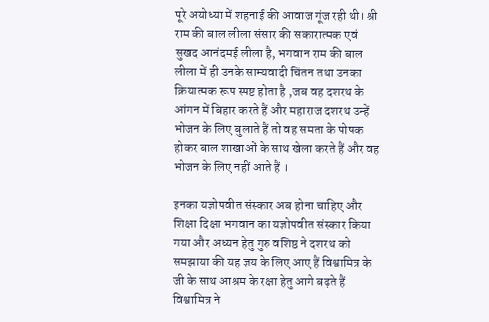पूरे अयोध्या में शहनाई की आवाज गूंज रही थी। श्री राम की बाल लीला संसार की सकारात्मक एवं सुखद आनंदमई लीला है, भगवान राम की बाल लीला में ही उनके साम्यवादी चिंतन तथा उनका क्रियात्मक रूप स्पष्ट होता है ,जब वह दशरथ के आंगन में बिहार करते हैं और महाराज दशरथ उन्हें भोजन के लिए बुलाते हैं तो वह समता के पोषक होकर बाल शाखाओं के साथ खेला करते हैं और वह भोजन के लिए नहीं आते हैं ‌।

इनका यज्ञोपवीत संस्कार अब होना चाहिए और शिक्षा दिक्षा भगवान का यज्ञोपवीत संस्कार किया गया और अध्यन हेतु गुरु वशिष्ठ ने दशरथ को समझाया की यह ज्ञय के लिए आए हैं विश्वामित्र के जी के साथ आश्रम के रक्षा हेतु आगे बढ़ते हैं विश्वामित्र ने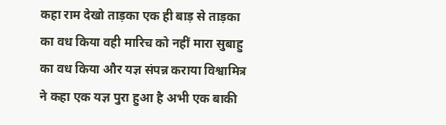कहा राम देखो ताड़का एक ही बाड़ से ताड़का का वध किया वही मारिच को नहीं मारा सुबाहु का वध किया और यज्ञ संपन्न कराया विश्वामित्र ने कहा एक यज्ञ पुरा हुआ है अभी एक बाकी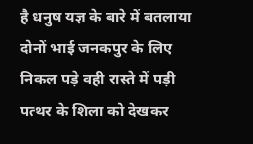है धनुष यज्ञ के बारे में बतलाया दोनों भाई जनकपुर के लिए निकल पड़े वही रास्ते में पड़ी पत्थर के शिला को देखकर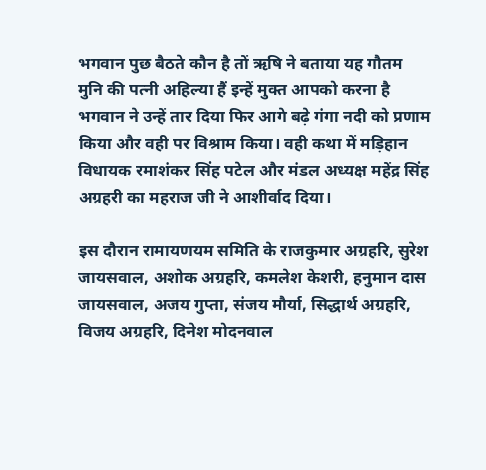भगवान पुछ बैठते कौन है तों ऋषि ने बताया यह गौतम मुनि की पत्नी अहिल्या हैं इन्हें मुक्त आपको करना है भगवान ने उन्हें तार दिया फिर आगे बढ़े गंगा नदी को प्रणाम किया और वही पर विश्राम किया। वही कथा में मड़िहान विधायक रमाशंकर सिंह पटेल और मंडल अध्यक्ष महेंद्र सिंह अग्रहरी का महराज जी ने आशीर्वाद दिया।

इस दौरान रामायणयम समिति के राजकुमार अग्रहरि, सुरेश जायसवाल, अशोक अग्रहरि, कमलेश केशरी, हनुमान दास जायसवाल, अजय गुप्ता, संजय मौर्या, सिद्धार्थ अग्रहरि, विजय अग्रहरि, दिनेश मोदनवाल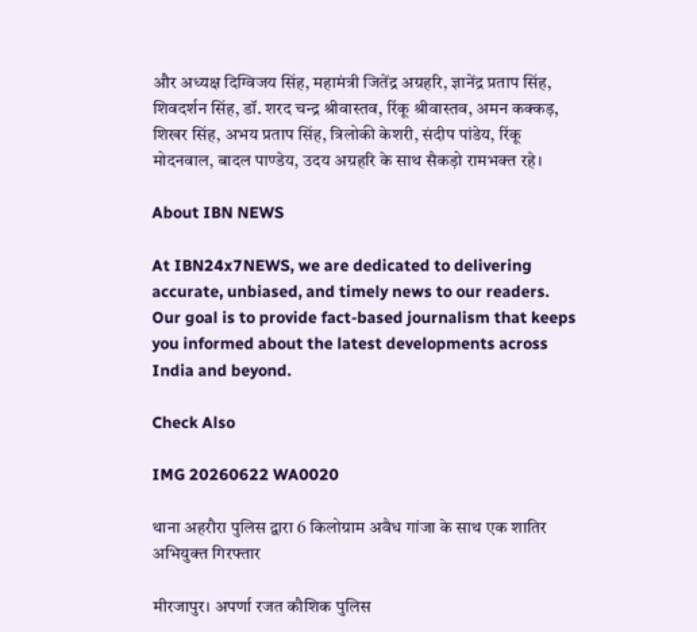और अध्यक्ष दिग्विजय सिंह, महामंत्री जितेंद्र अग्रहरि, ज्ञानेंद्र प्रताप सिंह, शिवदर्शन सिंह, डॉ. शरद चन्द्र श्रीवास्तव, रिंकू श्रीवास्तव, अमन कक्कड़, शिखर सिंह, अभय प्रताप सिंह, त्रिलोकी केशरी, संदीप पांडेय, रिंकू मोदनवाल, बादल पाण्डेय, उदय अग्रहरि के साथ सैकड़ो रामभक्त रहे।

About IBN NEWS

At IBN24x7NEWS, we are dedicated to delivering accurate, unbiased, and timely news to our readers. Our goal is to provide fact-based journalism that keeps you informed about the latest developments across India and beyond.

Check Also

IMG 20260622 WA0020

थाना अहरौरा पुलिस द्वारा 6 किलोग्राम अवैध गांजा के साथ एक शातिर अभियुक्त गिरफ्तार

मीरजापुर। अपर्णा रजत कौशिक पुलिस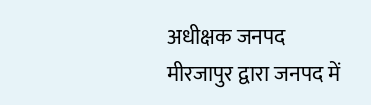अधीक्षक जनपद मीरजापुर द्वारा जनपद में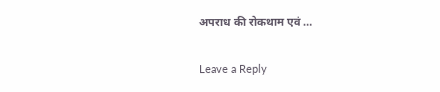अपराध की रोकथाम एवं …

Leave a Reply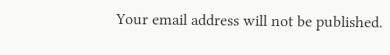Your email address will not be published.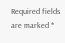Required fields are marked *